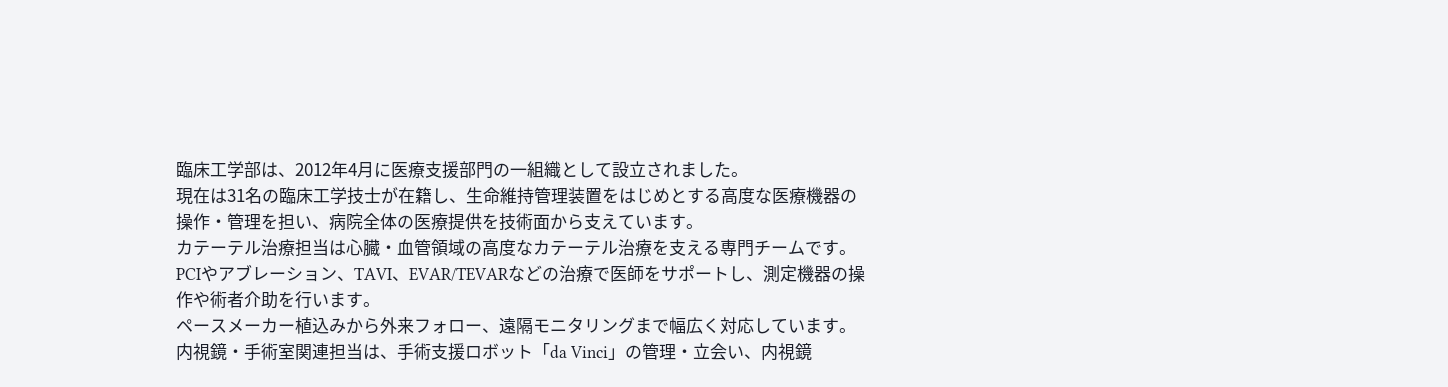臨床工学部は、2012年4月に医療支援部門の一組織として設立されました。
現在は31名の臨床工学技士が在籍し、生命維持管理装置をはじめとする高度な医療機器の操作・管理を担い、病院全体の医療提供を技術面から支えています。
カテーテル治療担当は心臓・血管領域の高度なカテーテル治療を支える専門チームです。
PCIやアブレーション、TAVI、EVAR/TEVARなどの治療で医師をサポートし、測定機器の操作や術者介助を行います。
ペースメーカー植込みから外来フォロー、遠隔モニタリングまで幅広く対応しています。
内視鏡・手術室関連担当は、手術支援ロボット「da Vinci」の管理・立会い、内視鏡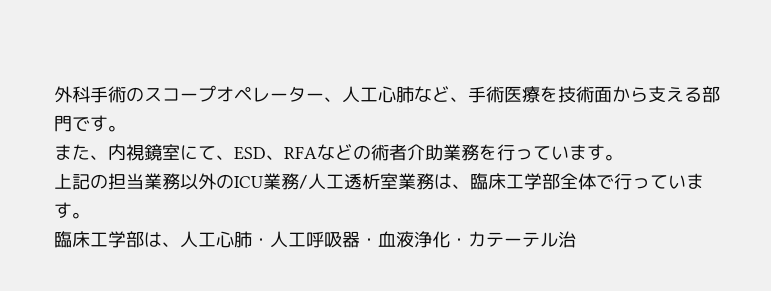外科手術のスコープオペレーター、人工心肺など、手術医療を技術面から支える部門です。
また、内視鏡室にて、ESD、RFAなどの術者介助業務を行っています。
上記の担当業務以外のICU業務/人工透析室業務は、臨床工学部全体で行っています。
臨床工学部は、人工心肺・人工呼吸器・血液浄化・カテーテル治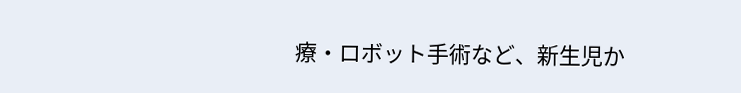療・ロボット手術など、新生児か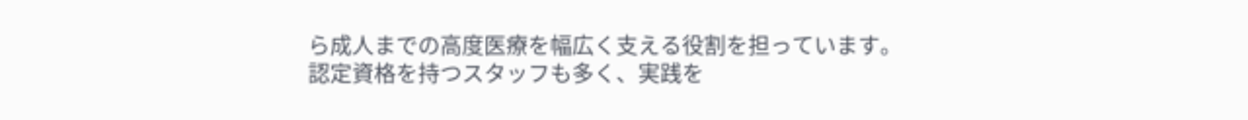ら成人までの高度医療を幅広く支える役割を担っています。
認定資格を持つスタッフも多く、実践を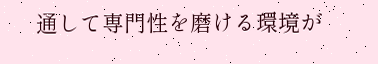通して専門性を磨ける環境が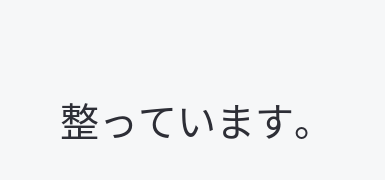整っています。